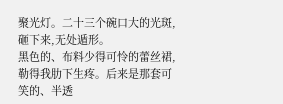聚光灯。二十三个碗口大的光斑,砸下来,无处遁形。
黑色的、布料少得可怜的蕾丝裙,勒得我肋下生疼。后来是那套可笑的、半透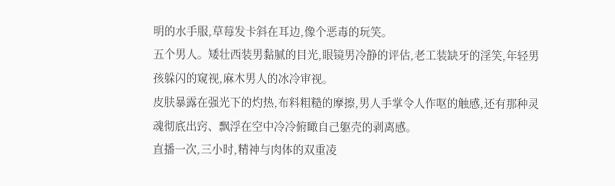明的水手服,草莓发卡斜在耳边,像个恶毒的玩笑。
五个男人。矮壮西装男黏腻的目光,眼镜男冷静的评估,老工装缺牙的淫笑,年轻男孩躲闪的窥视,麻木男人的冰冷审视。
皮肤暴露在强光下的灼热,布料粗糙的摩擦,男人手掌令人作呕的触感,还有那种灵魂彻底出窍、飘浮在空中冷冷俯瞰自己躯壳的剥离感。
直播一次,三小时,精神与肉体的双重凌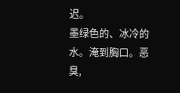迟。
墨绿色的、冰冷的水。淹到胸口。恶臭,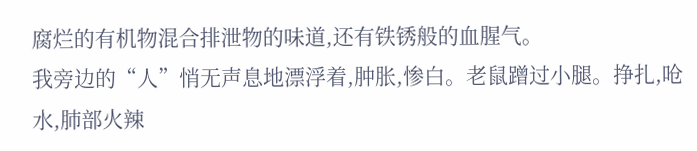腐烂的有机物混合排泄物的味道,还有铁锈般的血腥气。
我旁边的“人”悄无声息地漂浮着,肿胀,惨白。老鼠蹭过小腿。挣扎,呛水,肺部火辣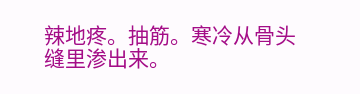辣地疼。抽筋。寒冷从骨头缝里渗出来。